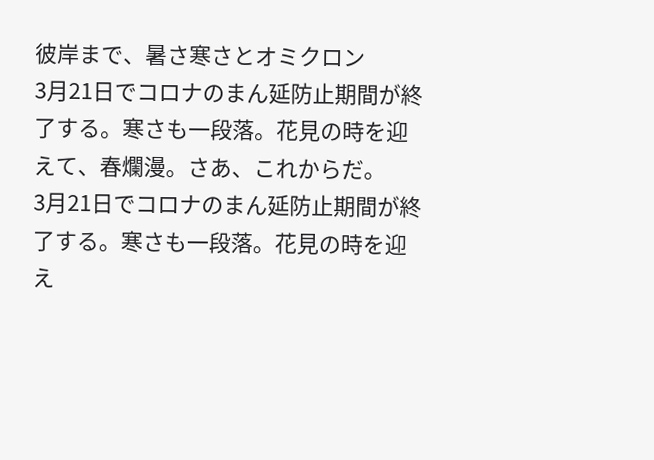彼岸まで、暑さ寒さとオミクロン
3月21日でコロナのまん延防止期間が終了する。寒さも一段落。花見の時を迎えて、春爛漫。さあ、これからだ。
3月21日でコロナのまん延防止期間が終了する。寒さも一段落。花見の時を迎え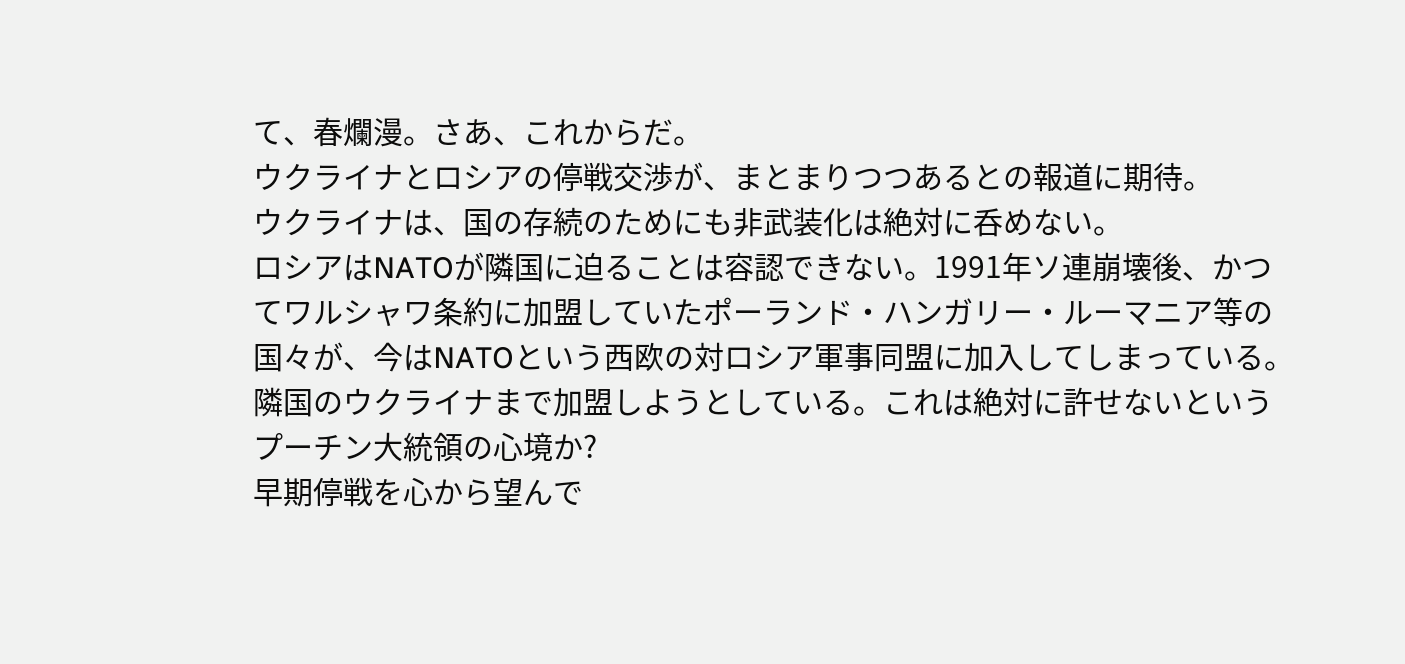て、春爛漫。さあ、これからだ。
ウクライナとロシアの停戦交渉が、まとまりつつあるとの報道に期待。
ウクライナは、国の存続のためにも非武装化は絶対に呑めない。
ロシアはNATOが隣国に迫ることは容認できない。1991年ソ連崩壊後、かつてワルシャワ条約に加盟していたポーランド・ハンガリー・ルーマニア等の国々が、今はNATOという西欧の対ロシア軍事同盟に加入してしまっている。隣国のウクライナまで加盟しようとしている。これは絶対に許せないというプーチン大統領の心境か?
早期停戦を心から望んで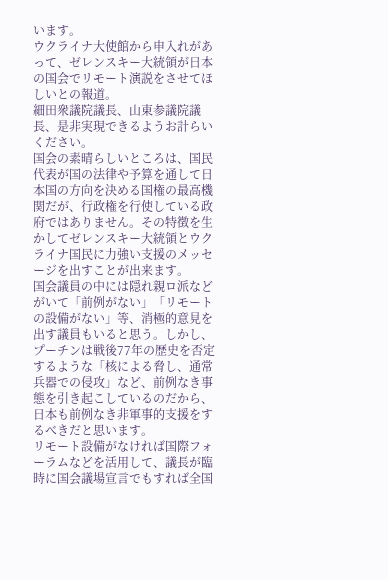います。
ウクライナ大使館から申入れがあって、ゼレンスキー大統領が日本の国会でリモート演説をさせてほしいとの報道。
細田衆議院議長、山東参議院議長、是非実現できるようお計らいください。
国会の素晴らしいところは、国民代表が国の法律や予算を通して日本国の方向を決める国権の最高機関だが、行政権を行使している政府ではありません。その特徴を生かしてゼレンスキー大統領とウクライナ国民に力強い支援のメッセージを出すことが出来ます。
国会議員の中には隠れ親ロ派などがいて「前例がない」「リモートの設備がない」等、消極的意見を出す議員もいると思う。しかし、プーチンは戦後77年の歴史を否定するような「核による脅し、通常兵器での侵攻」など、前例なき事態を引き起こしているのだから、日本も前例なき非軍事的支援をするべきだと思います。
リモート設備がなければ国際フォーラムなどを活用して、議長が臨時に国会議場宣言でもすれば全国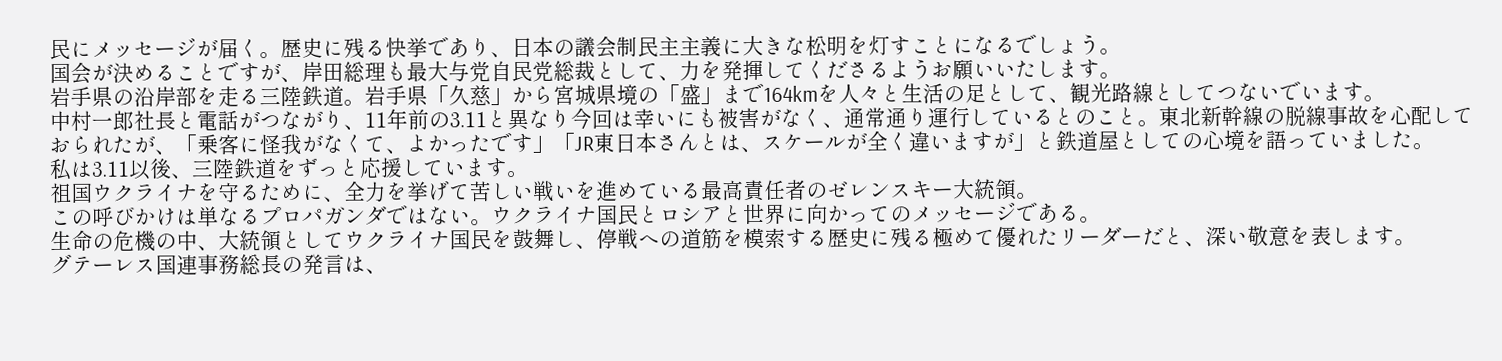民にメッセージが届く。歴史に残る快挙であり、日本の議会制民主主義に大きな松明を灯すことになるでしょう。
国会が決めることですが、岸田総理も最大与党自民党総裁として、力を発揮してくださるようお願いいたします。
岩手県の沿岸部を走る三陸鉄道。岩手県「久慈」から宮城県境の「盛」まで164kmを人々と生活の足として、観光路線としてつないでいます。
中村一郎社長と電話がつながり、11年前の3.11と異なり今回は幸いにも被害がなく、通常通り運行しているとのこと。東北新幹線の脱線事故を心配しておられたが、「乗客に怪我がなくて、よかったです」「JR東日本さんとは、スケールが全く違いますが」と鉄道屋としての心境を語っていました。
私は3.11以後、三陸鉄道をずっと応援しています。
祖国ウクライナを守るために、全力を挙げて苦しい戦いを進めている最高責任者のゼレンスキー大統領。
この呼びかけは単なるプロパガンダではない。ウクライナ国民とロシアと世界に向かってのメッセージである。
生命の危機の中、大統領としてウクライナ国民を鼓舞し、停戦への道筋を模索する歴史に残る極めて優れたリーダーだと、深い敬意を表します。
グテーレス国連事務総長の発言は、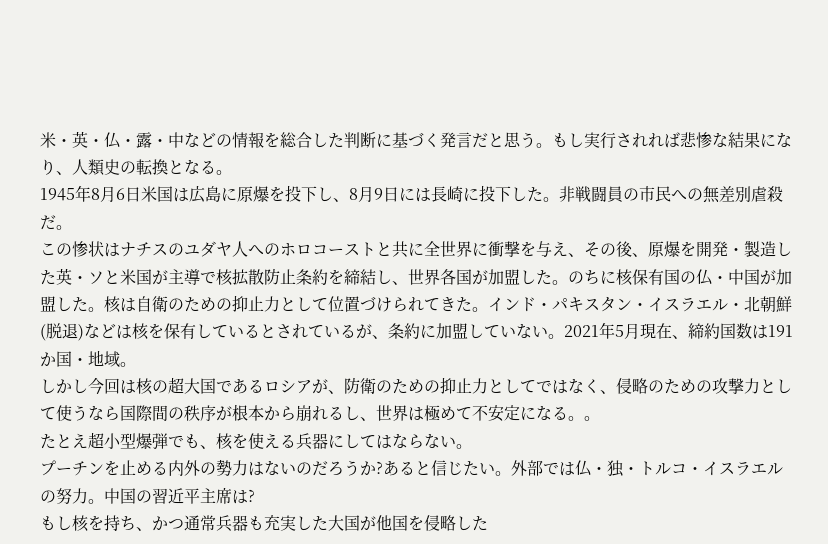米・英・仏・露・中などの情報を総合した判断に基づく発言だと思う。もし実行されれば悲惨な結果になり、人類史の転換となる。
1945年8月6日米国は広島に原爆を投下し、8月9日には長崎に投下した。非戦闘員の市民への無差別虐殺だ。
この惨状はナチスのユダヤ人へのホロコーストと共に全世界に衝撃を与え、その後、原爆を開発・製造した英・ソと米国が主導で核拡散防止条約を締結し、世界各国が加盟した。のちに核保有国の仏・中国が加盟した。核は自衛のための抑止力として位置づけられてきた。インド・パキスタン・イスラエル・北朝鮮(脱退)などは核を保有しているとされているが、条約に加盟していない。2021年5月現在、締約国数は191か国・地域。
しかし今回は核の超大国であるロシアが、防衛のための抑止力としてではなく、侵略のための攻撃力として使うなら国際間の秩序が根本から崩れるし、世界は極めて不安定になる。。
たとえ超小型爆弾でも、核を使える兵器にしてはならない。
プーチンを止める内外の勢力はないのだろうか?あると信じたい。外部では仏・独・トルコ・イスラエルの努力。中国の習近平主席は?
もし核を持ち、かつ通常兵器も充実した大国が他国を侵略した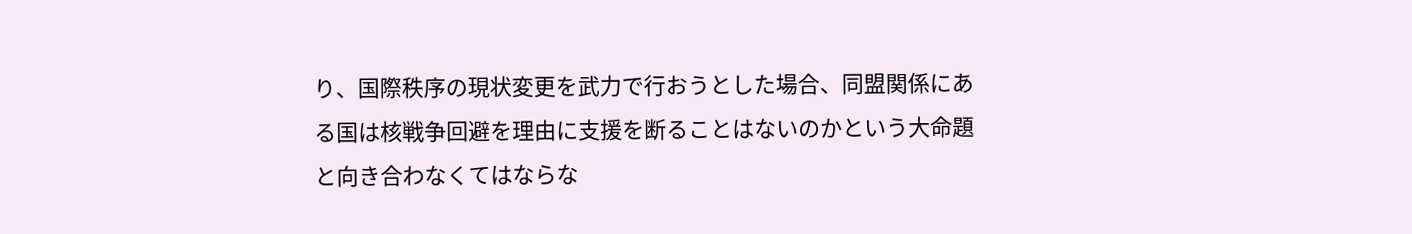り、国際秩序の現状変更を武力で行おうとした場合、同盟関係にある国は核戦争回避を理由に支援を断ることはないのかという大命題と向き合わなくてはならな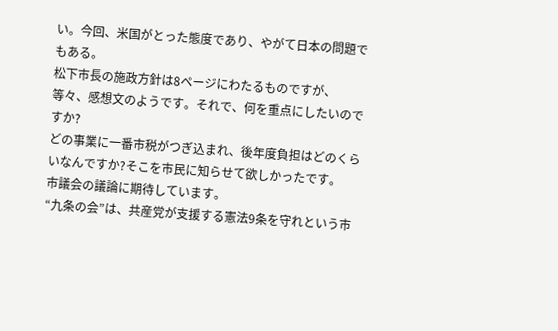い。今回、米国がとった態度であり、やがて日本の問題でもある。
松下市長の施政方針は8ページにわたるものですが、
等々、感想文のようです。それで、何を重点にしたいのですか?
どの事業に一番市税がつぎ込まれ、後年度負担はどのくらいなんですか?そこを市民に知らせて欲しかったです。
市議会の議論に期待しています。
“九条の会”は、共産党が支援する憲法9条を守れという市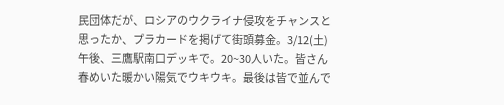民団体だが、ロシアのウクライナ侵攻をチャンスと思ったか、プラカードを掲げて街頭募金。3/12(土)午後、三鷹駅南口デッキで。20~30人いた。皆さん春めいた暖かい陽気でウキウキ。最後は皆で並んで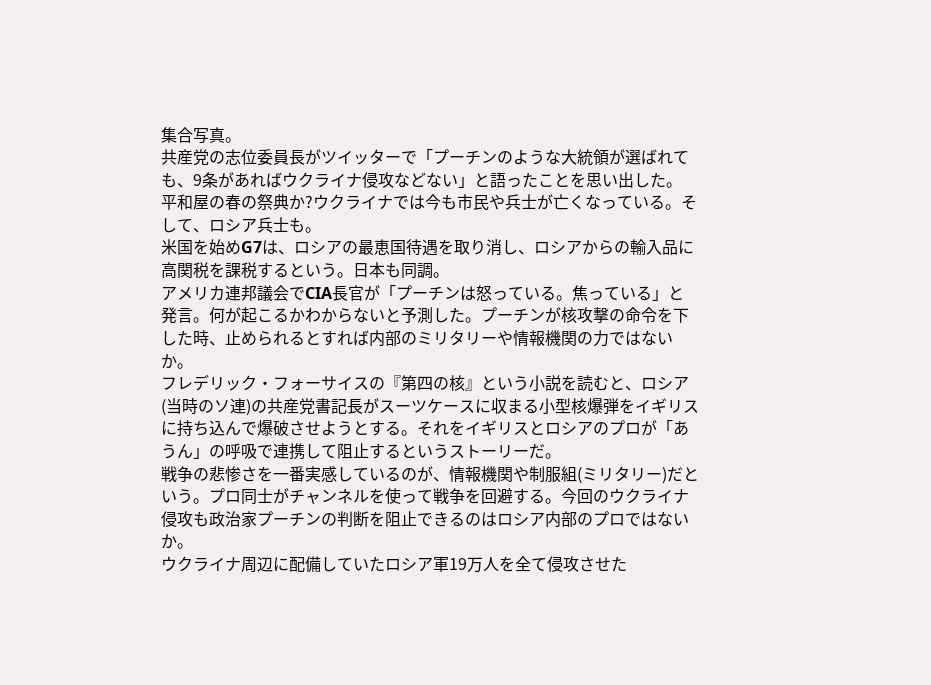集合写真。
共産党の志位委員長がツイッターで「プーチンのような大統領が選ばれても、9条があればウクライナ侵攻などない」と語ったことを思い出した。
平和屋の春の祭典か?ウクライナでは今も市民や兵士が亡くなっている。そして、ロシア兵士も。
米国を始めG7は、ロシアの最恵国待遇を取り消し、ロシアからの輸入品に高関税を課税するという。日本も同調。
アメリカ連邦議会でCIA長官が「プーチンは怒っている。焦っている」と発言。何が起こるかわからないと予測した。プーチンが核攻撃の命令を下した時、止められるとすれば内部のミリタリーや情報機関の力ではないか。
フレデリック・フォーサイスの『第四の核』という小説を読むと、ロシア(当時のソ連)の共産党書記長がスーツケースに収まる小型核爆弾をイギリスに持ち込んで爆破させようとする。それをイギリスとロシアのプロが「あうん」の呼吸で連携して阻止するというストーリーだ。
戦争の悲惨さを一番実感しているのが、情報機関や制服組(ミリタリー)だという。プロ同士がチャンネルを使って戦争を回避する。今回のウクライナ侵攻も政治家プーチンの判断を阻止できるのはロシア内部のプロではないか。
ウクライナ周辺に配備していたロシア軍19万人を全て侵攻させた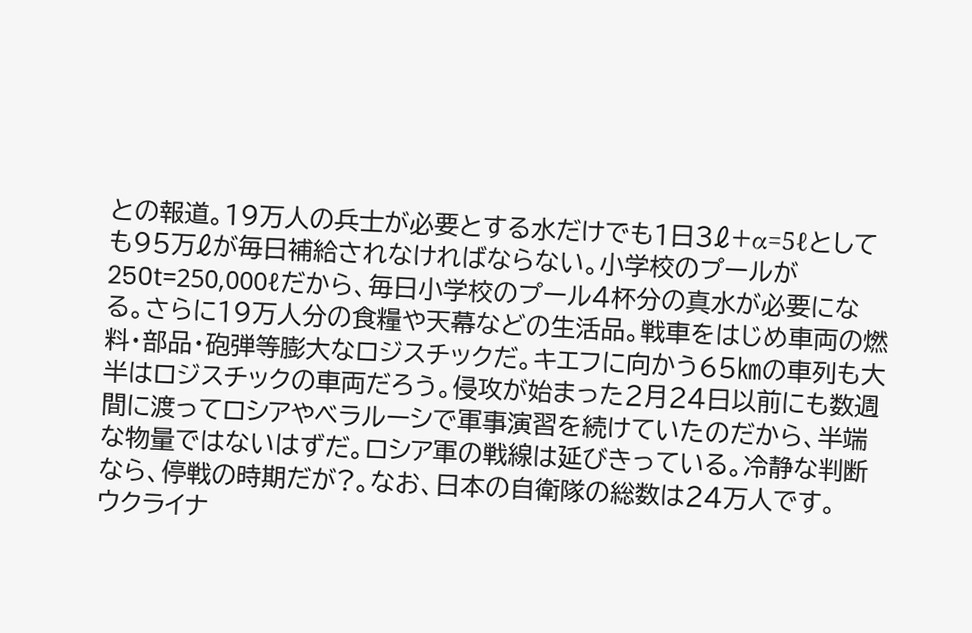との報道。19万人の兵士が必要とする水だけでも1日3ℓ+α=5ℓとしても95万ℓが毎日補給されなければならない。小学校のプールが250t=250,000ℓだから、毎日小学校のプール4杯分の真水が必要になる。さらに19万人分の食糧や天幕などの生活品。戦車をはじめ車両の燃料・部品・砲弾等膨大なロジスチックだ。キエフに向かう65㎞の車列も大半はロジスチックの車両だろう。侵攻が始まった2月24日以前にも数週間に渡ってロシアやベラルーシで軍事演習を続けていたのだから、半端な物量ではないはずだ。ロシア軍の戦線は延びきっている。冷静な判断なら、停戦の時期だが?。なお、日本の自衛隊の総数は24万人です。
ウクライナ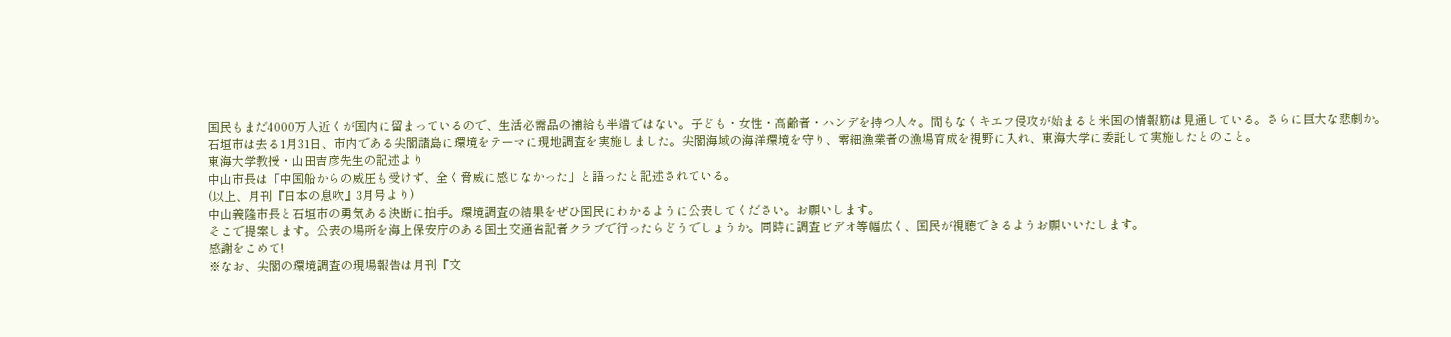国民もまだ4000万人近くが国内に留まっているので、生活必需品の補給も半端ではない。子ども・女性・高齢者・ハンデを持つ人々。間もなくキエフ侵攻が始まると米国の情報筋は見通している。さらに巨大な悲劇か。
石垣市は去る1月31日、市内である尖閣諸島に環境をテーマに現地調査を実施しました。尖閣海域の海洋環境を守り、零細漁業者の漁場育成を視野に入れ、東海大学に委託して実施したとのこと。
東海大学教授・山田吉彦先生の記述より
中山市長は「中国船からの威圧も受けず、全く脅威に感じなかった」と語ったと記述されている。
(以上、月刊『日本の息吹』3月号より)
中山義隆市長と石垣市の勇気ある決断に拍手。環境調査の結果をぜひ国民にわかるように公表してください。お願いします。
そこで提案します。公表の場所を海上保安庁のある国土交通省記者クラブで行ったらどうでしょうか。同時に調査ビデオ等幅広く、国民が視聴できるようお願いいたします。
感謝をこめて!
※なお、尖閣の環境調査の現場報告は月刊『文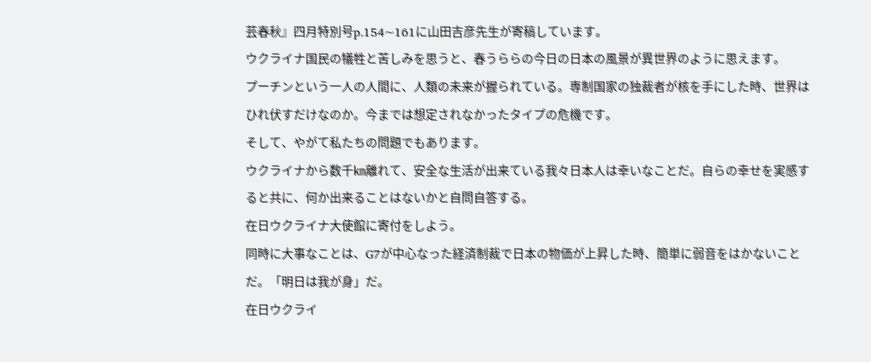芸春秋』四月特別号p.154~161に山田吉彦先生が寄稿しています。
ウクライナ国民の犠牲と苦しみを思うと、春うららの今日の日本の風景が異世界のように思えます。
プーチンという一人の人間に、人類の未来が握られている。専制国家の独裁者が核を手にした時、世界はひれ伏すだけなのか。今までは想定されなかったタイプの危機です。
そして、やがて私たちの問題でもあります。
ウクライナから数千㎞離れて、安全な生活が出来ている我々日本人は幸いなことだ。自らの幸せを実感すると共に、何か出来ることはないかと自問自答する。
在日ウクライナ大使館に寄付をしよう。
同時に大事なことは、G7が中心なった経済制裁で日本の物価が上昇した時、簡単に弱音をはかないことだ。「明日は我が身」だ。
在日ウクライ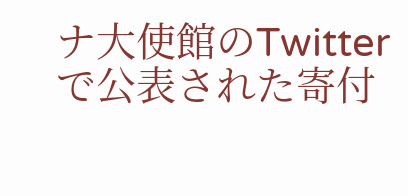ナ大使館のTwitterで公表された寄付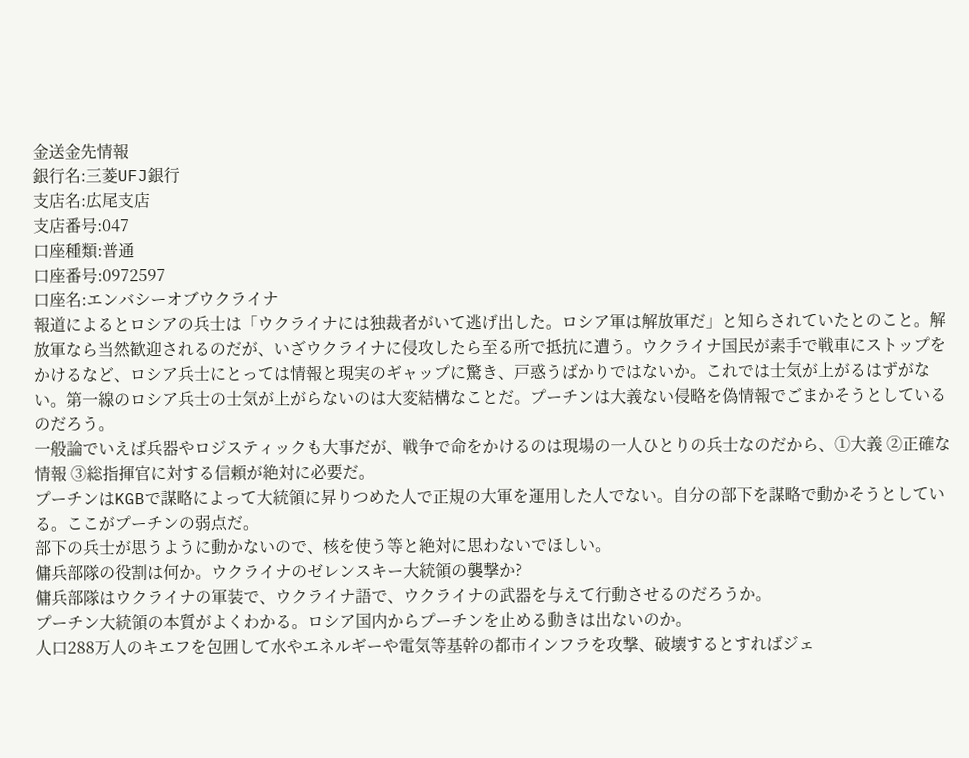金送金先情報
銀行名:三菱UFJ銀行
支店名:広尾支店
支店番号:047
口座種類:普通
口座番号:0972597
口座名:エンバシーオブウクライナ
報道によるとロシアの兵士は「ウクライナには独裁者がいて逃げ出した。ロシア軍は解放軍だ」と知らされていたとのこと。解放軍なら当然歓迎されるのだが、いざウクライナに侵攻したら至る所で抵抗に遭う。ウクライナ国民が素手で戦車にストップをかけるなど、ロシア兵士にとっては情報と現実のギャップに驚き、戸惑うばかりではないか。これでは士気が上がるはずがない。第一線のロシア兵士の士気が上がらないのは大変結構なことだ。プーチンは大義ない侵略を偽情報でごまかそうとしているのだろう。
一般論でいえば兵器やロジスティックも大事だが、戦争で命をかけるのは現場の一人ひとりの兵士なのだから、①大義 ②正確な情報 ③総指揮官に対する信頼が絶対に必要だ。
プーチンはKGBで謀略によって大統領に昇りつめた人で正規の大軍を運用した人でない。自分の部下を謀略で動かそうとしている。ここがプーチンの弱点だ。
部下の兵士が思うように動かないので、核を使う等と絶対に思わないでほしい。
傭兵部隊の役割は何か。ウクライナのゼレンスキー大統領の襲撃か?
傭兵部隊はウクライナの軍装で、ウクライナ語で、ウクライナの武器を与えて行動させるのだろうか。
プーチン大統領の本質がよくわかる。ロシア国内からプーチンを止める動きは出ないのか。
人口288万人のキエフを包囲して水やエネルギーや電気等基幹の都市インフラを攻撃、破壊するとすればジェ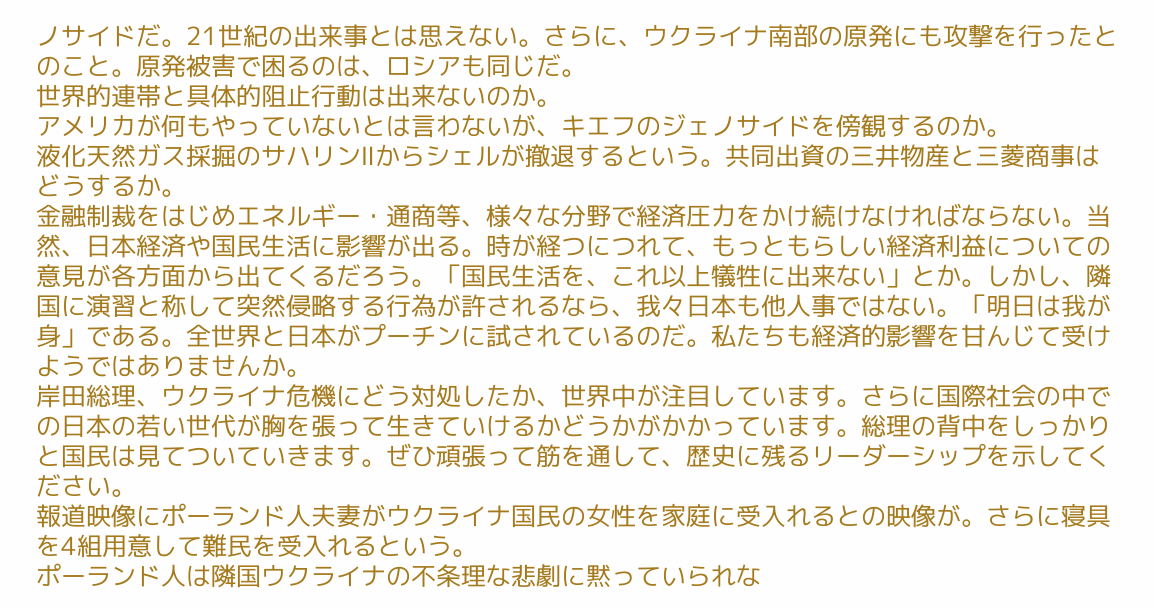ノサイドだ。21世紀の出来事とは思えない。さらに、ウクライナ南部の原発にも攻撃を行ったとのこと。原発被害で困るのは、ロシアも同じだ。
世界的連帯と具体的阻止行動は出来ないのか。
アメリカが何もやっていないとは言わないが、キエフのジェノサイドを傍観するのか。
液化天然ガス採掘のサハリンⅡからシェルが撤退するという。共同出資の三井物産と三菱商事はどうするか。
金融制裁をはじめエネルギー・通商等、様々な分野で経済圧力をかけ続けなければならない。当然、日本経済や国民生活に影響が出る。時が経つにつれて、もっともらしい経済利益についての意見が各方面から出てくるだろう。「国民生活を、これ以上犠牲に出来ない」とか。しかし、隣国に演習と称して突然侵略する行為が許されるなら、我々日本も他人事ではない。「明日は我が身」である。全世界と日本がプーチンに試されているのだ。私たちも経済的影響を甘んじて受けようではありませんか。
岸田総理、ウクライナ危機にどう対処したか、世界中が注目しています。さらに国際社会の中での日本の若い世代が胸を張って生きていけるかどうかがかかっています。総理の背中をしっかりと国民は見てついていきます。ぜひ頑張って筋を通して、歴史に残るリーダーシップを示してください。
報道映像にポーランド人夫妻がウクライナ国民の女性を家庭に受入れるとの映像が。さらに寝具を4組用意して難民を受入れるという。
ポーランド人は隣国ウクライナの不条理な悲劇に黙っていられな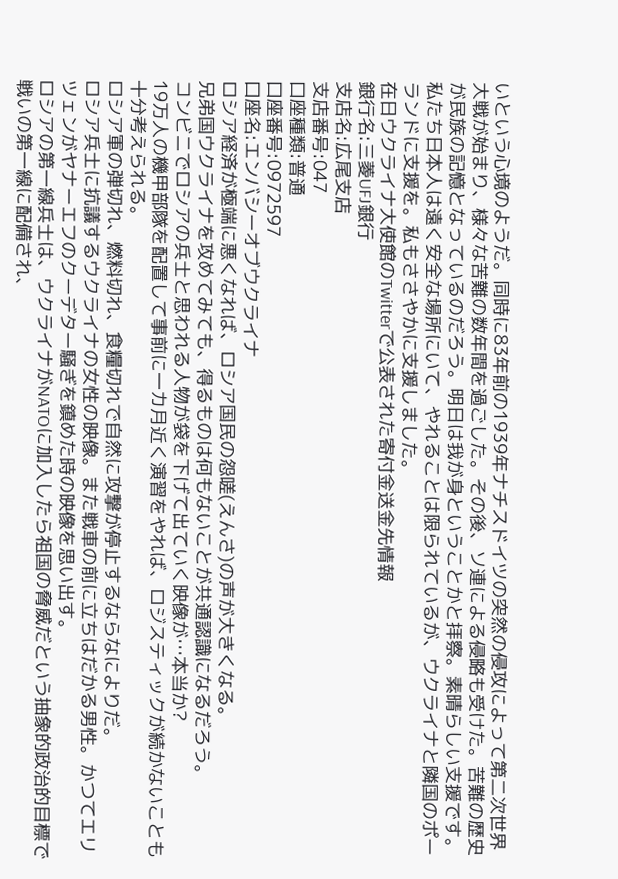いという心境のようだ。同時に83年前の1939年ナチスドイツの突然の侵攻によって第二次世界大戦が始まり、様々な苦難の数年間を過ごした。その後、ソ連による侵略も受けた。苦難の歴史が民族の記憶となっているのだろう。明日は我が身ということかと拝察。素晴らしい支援です。
私たち日本人は遠く安全な場所にいて、やれることは限られているが、ウクライナと隣国のポーランドに支援を。私もささやかに支援しました。
在日ウクライナ大使館のTwitterで公表された寄付金送金先情報
銀行名:三菱UFJ銀行
支店名:広尾支店
支店番号:047
口座種類:普通
口座番号:0972597
口座名:エンバシーオブウクライナ
ロシア経済が極端に悪くなれば、ロシア国民の怨嗟(えんさ)の声が大きくなる。
兄弟国ウクライナを攻めてみても、得るものは何もないことが共通認識になるだろう。
コンビニでロシアの兵士と思われる人物が袋を下げて出ていく映像が…本当か?
19万人の機甲部隊を配置して事前に一カ月近く演習をやれば、ロジスティックが続かないことも十分考えられる。
ロシア軍の弾切れ、燃料切れ、食糧切れで自然に攻撃が停止するならなによりだ。
ロシア兵士に抗議するウクライナの女性の映像。また戦車の前に立ちはだかる男性。かつてエリツェンがヤナーエフのクーデター騒ぎを鎮めた時の映像を思い出す。
ロシアの第一線兵士は、ウクライナがNATOに加入したら祖国の脅威だという抽象的政治的目標で戦いの第一線に配備され、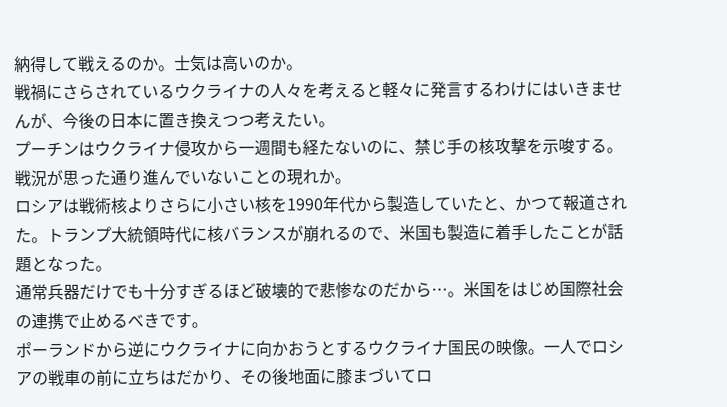納得して戦えるのか。士気は高いのか。
戦禍にさらされているウクライナの人々を考えると軽々に発言するわけにはいきませんが、今後の日本に置き換えつつ考えたい。
プーチンはウクライナ侵攻から一週間も経たないのに、禁じ手の核攻撃を示唆する。戦況が思った通り進んでいないことの現れか。
ロシアは戦術核よりさらに小さい核を1990年代から製造していたと、かつて報道された。トランプ大統領時代に核バランスが崩れるので、米国も製造に着手したことが話題となった。
通常兵器だけでも十分すぎるほど破壊的で悲惨なのだから…。米国をはじめ国際社会の連携で止めるべきです。
ポーランドから逆にウクライナに向かおうとするウクライナ国民の映像。一人でロシアの戦車の前に立ちはだかり、その後地面に膝まづいてロ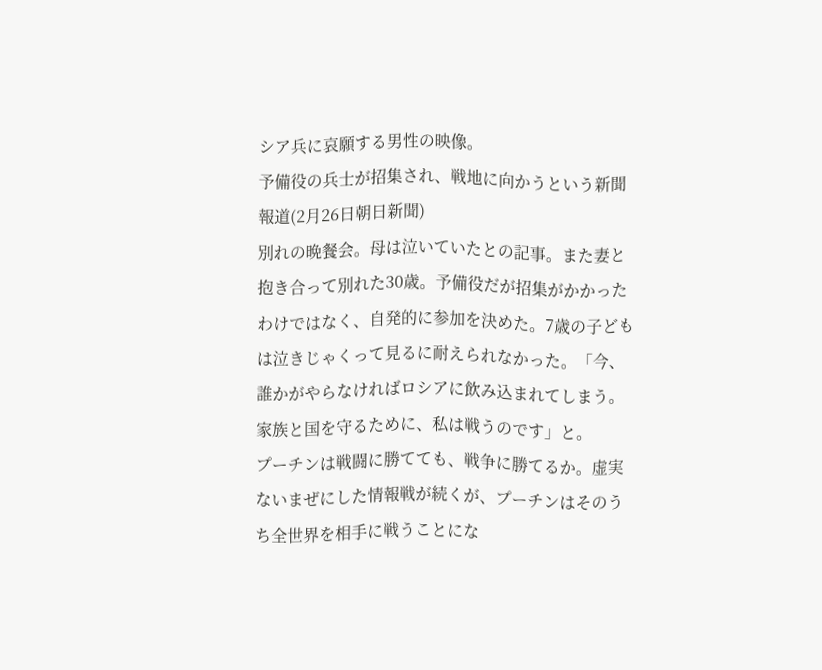シア兵に哀願する男性の映像。
予備役の兵士が招集され、戦地に向かうという新聞報道(2月26日朝日新聞)
別れの晩餐会。母は泣いていたとの記事。また妻と抱き合って別れた30歳。予備役だが招集がかかったわけではなく、自発的に参加を決めた。7歳の子どもは泣きじゃくって見るに耐えられなかった。「今、誰かがやらなければロシアに飲み込まれてしまう。家族と国を守るために、私は戦うのです」と。
プーチンは戦闘に勝てても、戦争に勝てるか。虚実ないまぜにした情報戦が続くが、プーチンはそのうち全世界を相手に戦うことにな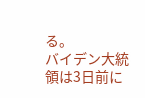る。
バイデン大統領は3日前に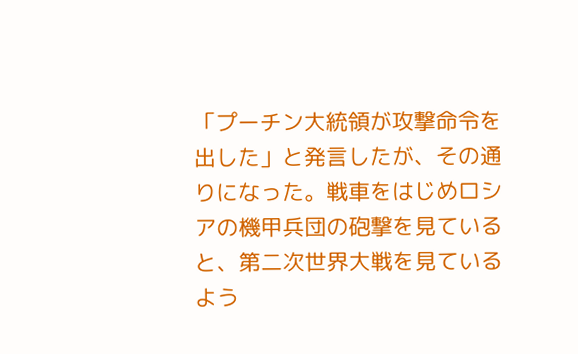「プーチン大統領が攻撃命令を出した」と発言したが、その通りになった。戦車をはじめロシアの機甲兵団の砲撃を見ていると、第二次世界大戦を見ているよう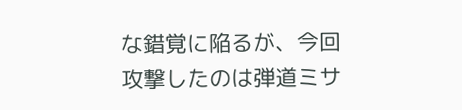な錯覚に陥るが、今回攻撃したのは弾道ミサ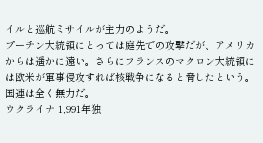イルと巡航ミサイルが主力のようだ。
プーチン大統領にとっては庭先での攻撃だが、アメリカからは遥かに遠い。さらにフランスのマクロン大統領には欧米が軍事侵攻すれば核戦争になると脅したという。国連は全く無力だ。
ウクライナ 1,991年独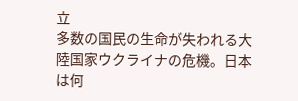立
多数の国民の生命が失われる大陸国家ウクライナの危機。日本は何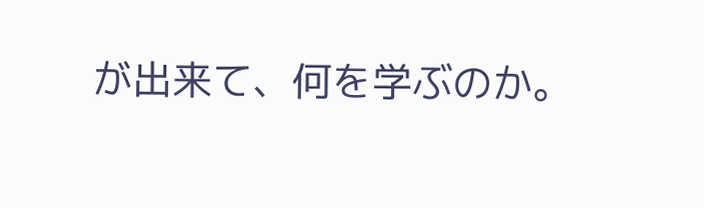が出来て、何を学ぶのか。